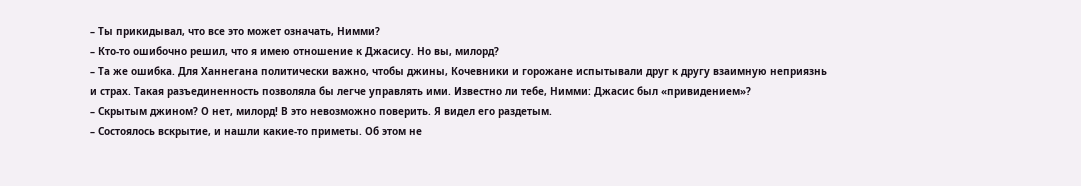– Ты прикидывал, что все это может означать, Нимми?
– Кто-то ошибочно решил, что я имею отношение к Джасису. Но вы, милорд?
– Та же ошибка. Для Ханнегана политически важно, чтобы джины, Кочевники и горожане испытывали друг к другу взаимную неприязнь и страх. Такая разъединенность позволяла бы легче управлять ими. Известно ли тебе, Нимми: Джасис был «привидением»?
– Скрытым джином? О нет, милорд! В это невозможно поверить. Я видел его раздетым.
– Состоялось вскрытие, и нашли какие-то приметы. Об этом не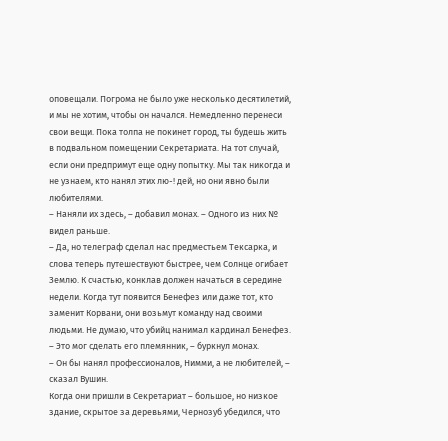оповещали. Погрома не было уже несколько десятилетий, и мы не хотим, чтобы он начался. Немедленно перенеси свои вещи. Пока толпа не покинет город, ты будешь жить в подвальном помещении Секретариата. На тот случай, если они предпримут еще одну попытку. Мы так никогда и не узнаем, кто нанял этих лю-! дей, но они явно были любителями.
– Наняли их здесь, – добавил монах. – Одного из них № видел раньше.
– Да, но телеграф сделал нас предместьем Тексарка, и слова теперь путешествуют быстрее, чем Солнце огибает Землю. К счастью, конклав должен начаться в середине недели. Когда тут появится Бенефез или даже тот, кто заменит Корвани, они возьмут команду над своими людьми. Не думаю, что убийц нанимал кардинал Бенефез.
– Это мог сделать его племянник, – буркнул монах.
– Он бы нанял профессионалов, Нимми, а не любителей, – сказал Вушин.
Когда они пришли в Секретариат – большое, но низкое здание, скрытое за деревьями, Чернозуб убедился, что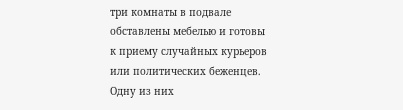три комнаты в подвале обставлены мебелью и готовы к приему случайных курьеров или политических беженцев. Одну из них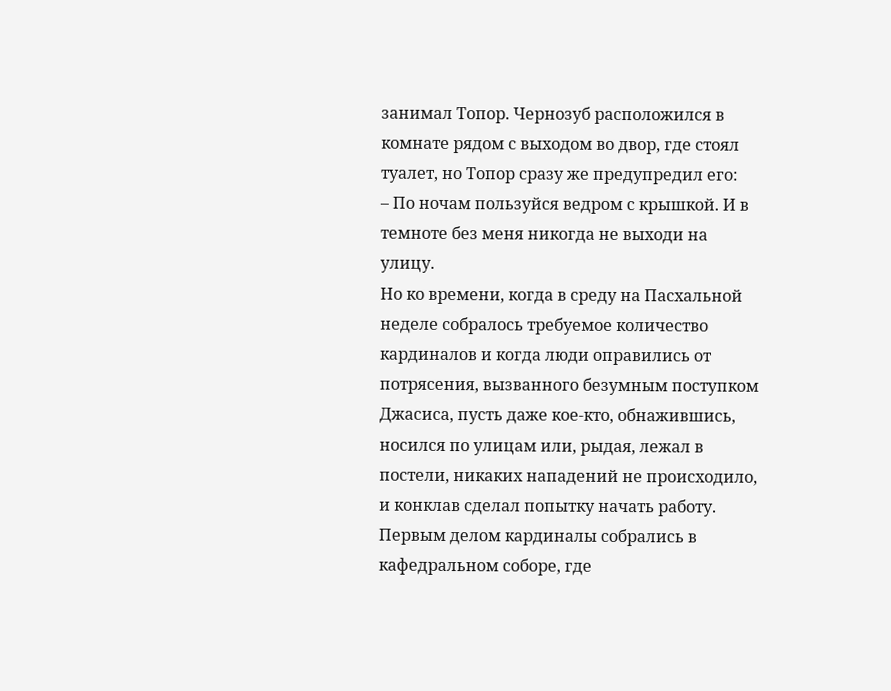занимал Топор. Чернозуб расположился в комнате рядом с выходом во двор, где стоял туалет, но Топор сразу же предупредил его:
– По ночам пользуйся ведром с крышкой. И в темноте без меня никогда не выходи на улицу.
Но ко времени, когда в среду на Пасхальной неделе собралось требуемое количество кардиналов и когда люди оправились от потрясения, вызванного безумным поступком Джасиса, пусть даже кое-кто, обнажившись, носился по улицам или, рыдая, лежал в постели, никаких нападений не происходило, и конклав сделал попытку начать работу. Первым делом кардиналы собрались в кафедральном соборе, где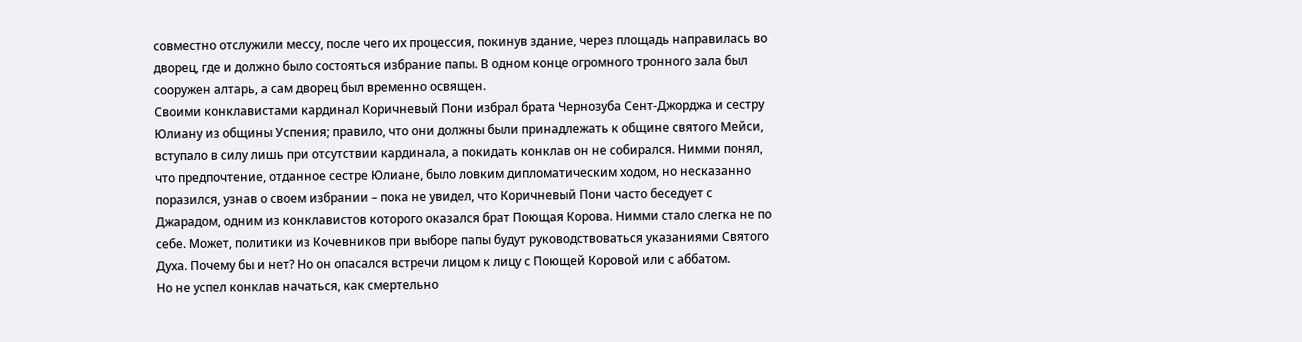совместно отслужили мессу, после чего их процессия, покинув здание, через площадь направилась во дворец, где и должно было состояться избрание папы. В одном конце огромного тронного зала был сооружен алтарь, а сам дворец был временно освящен.
Своими конклавистами кардинал Коричневый Пони избрал брата Чернозуба Сент-Джорджа и сестру Юлиану из общины Успения; правило, что они должны были принадлежать к общине святого Мейси, вступало в силу лишь при отсутствии кардинала, а покидать конклав он не собирался. Нимми понял, что предпочтение, отданное сестре Юлиане, было ловким дипломатическим ходом, но несказанно поразился, узнав о своем избрании – пока не увидел, что Коричневый Пони часто беседует с Джарадом, одним из конклавистов которого оказался брат Поющая Корова. Нимми стало слегка не по себе. Может, политики из Кочевников при выборе папы будут руководствоваться указаниями Святого Духа. Почему бы и нет? Но он опасался встречи лицом к лицу с Поющей Коровой или с аббатом.
Но не успел конклав начаться, как смертельно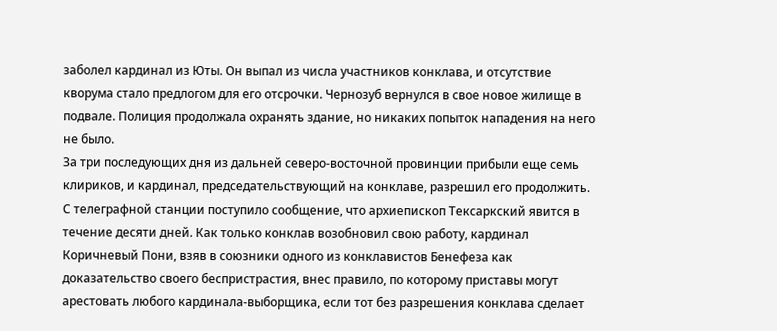заболел кардинал из Юты. Он выпал из числа участников конклава, и отсутствие кворума стало предлогом для его отсрочки. Чернозуб вернулся в свое новое жилище в подвале. Полиция продолжала охранять здание, но никаких попыток нападения на него не было.
За три последующих дня из дальней северо-восточной провинции прибыли еще семь клириков, и кардинал, председательствующий на конклаве, разрешил его продолжить. С телеграфной станции поступило сообщение, что архиепископ Тексаркский явится в течение десяти дней. Как только конклав возобновил свою работу, кардинал Коричневый Пони, взяв в союзники одного из конклавистов Бенефеза как доказательство своего беспристрастия, внес правило, по которому приставы могут арестовать любого кардинала-выборщика, если тот без разрешения конклава сделает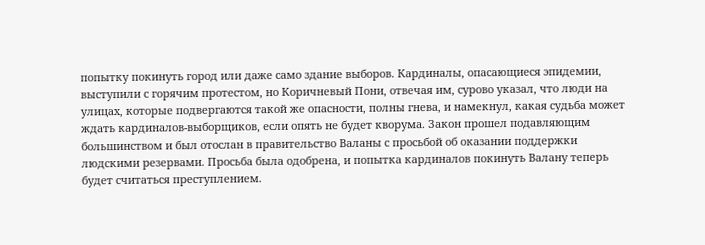попытку покинуть город или даже само здание выборов. Кардиналы, опасающиеся эпидемии, выступили с горячим протестом, но Коричневый Пони, отвечая им, сурово указал, что люди на улицах, которые подвергаются такой же опасности, полны гнева, и намекнул, какая судьба может ждать кардиналов-выборщиков, если опять не будет кворума. Закон прошел подавляющим большинством и был отослан в правительство Валаны с просьбой об оказании поддержки людскими резервами. Просьба была одобрена, и попытка кардиналов покинуть Валану теперь будет считаться преступлением.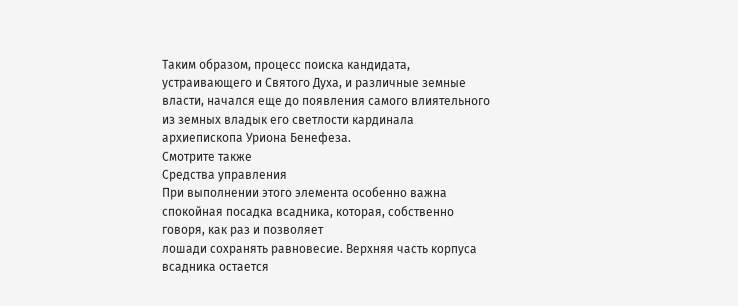Таким образом, процесс поиска кандидата, устраивающего и Святого Духа, и различные земные власти, начался еще до появления самого влиятельного из земных владык его светлости кардинала архиепископа Уриона Бенефеза.
Смотрите также
Средства управления
При выполнении этого элемента особенно важна
спокойная посадка всадника, которая, собственно говоря, как раз и позволяет
лошади сохранять равновесие. Верхняя часть корпуса всадника остается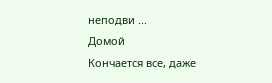неподви ...
Домой
Кончается все, даже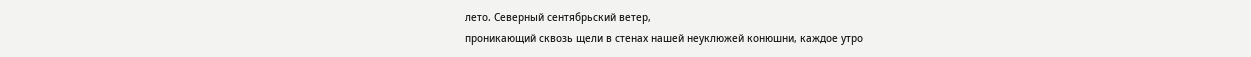лето. Северный сентябрьский ветер,
проникающий сквозь щели в стенах нашей неуклюжей конюшни, каждое утро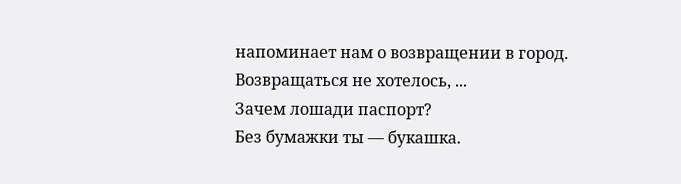напоминает нам о возвращении в город. Возвращаться не хотелось, ...
Зачем лошади паспорт?
Без бумажки ты — букашка.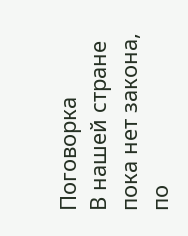Поговорка
В нашей стране пока нет закона, по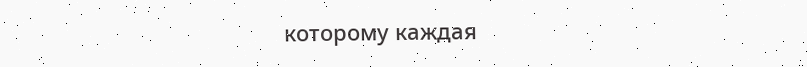которому каждая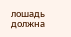лошадь
должна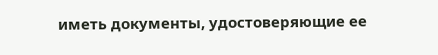иметь документы, удостоверяющие ее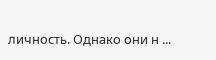личность. Однако они н ...